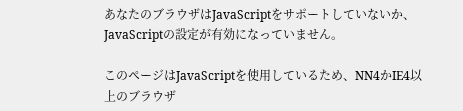あなたのブラウザはJavaScriptをサポートしていないか、JavaScriptの設定が有効になっていません。

このページはJavaScriptを使用しているため、NN4かIE4以上のブラウザ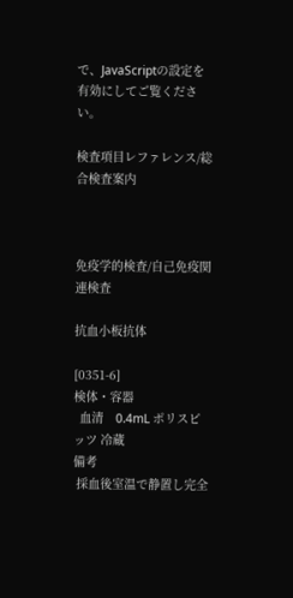で、JavaScriptの設定を有効にしてご覧ください。

検査項目レファレンス/総合検査案内



免疫学的検査/自己免疫関連検査

抗血小板抗体

[0351-6]
検体・容器
  血清    0.4mL ポリスピッツ 冷蔵
備考
 採血後室温で静置し完全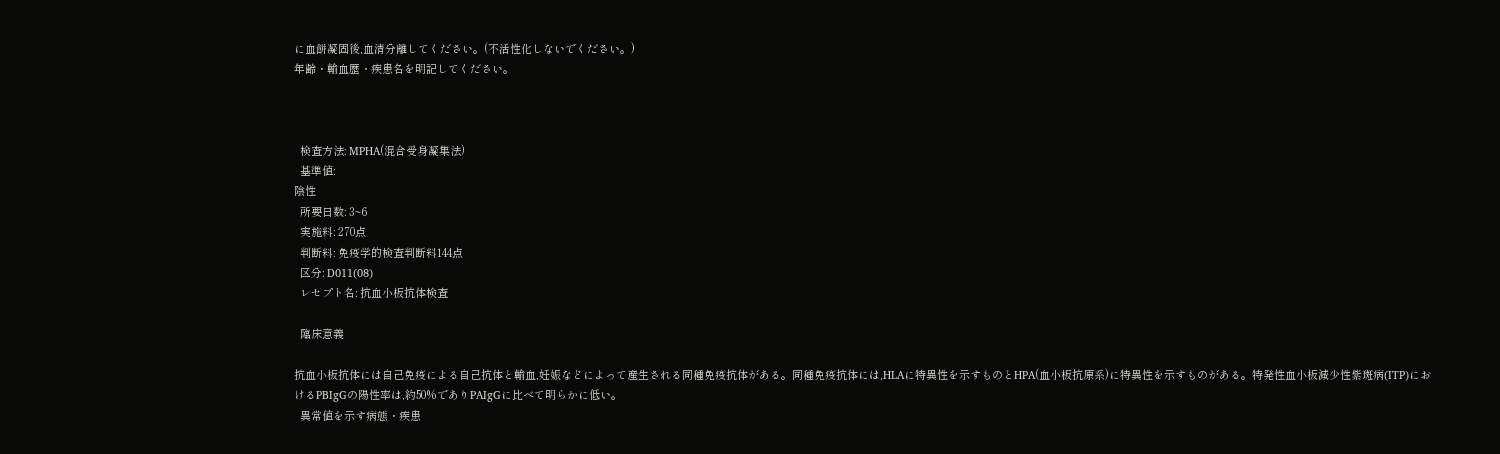に血餅凝固後,血清分離してください。(不活性化しないでください。)
年齢・輸血歴・疾患名を明記してください。



  検査方法: MPHA(混合受身凝集法)
  基準値:
陰性
  所要日数: 3~6
  実施料: 270点
  判断料: 免疫学的検査判断料144点
  区分: D011(08)
  レセプト名: 抗血小板抗体検査

  臨床意義

抗血小板抗体には自己免疫による自己抗体と輸血,妊娠などによって産生される同種免疫抗体がある。同種免疫抗体には,HLAに特異性を示すものとHPA(血小板抗原系)に特異性を示すものがある。特発性血小板減少性紫斑病(ITP)におけるPBIgGの陽性率は,約50%でありPAIgGに比べて明らかに低い。
  異常値を示す病態・疾患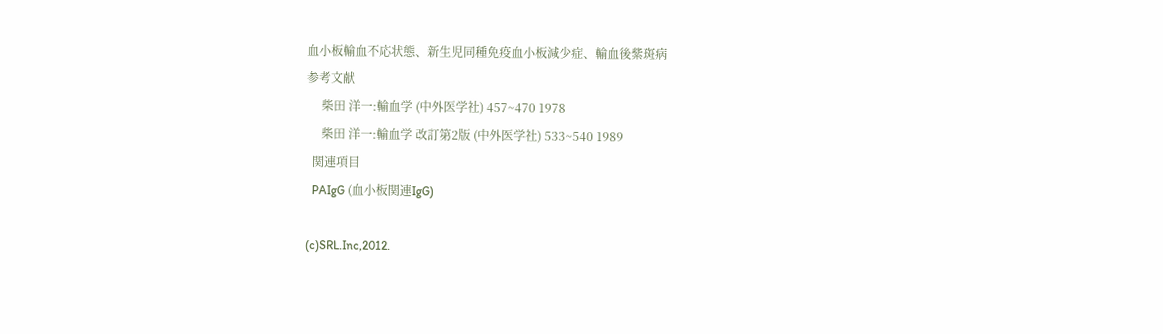血小板輸血不応状態、新生児同種免疫血小板減少症、輸血後紫斑病
参考文献
     柴田 洋一:輸血学 (中外医学社) 457~470 1978
     柴田 洋一:輸血学 改訂第2版 (中外医学社) 533~540 1989
  関連項目
  PAIgG (血小板関連IgG)

(c)SRL.Inc,2012.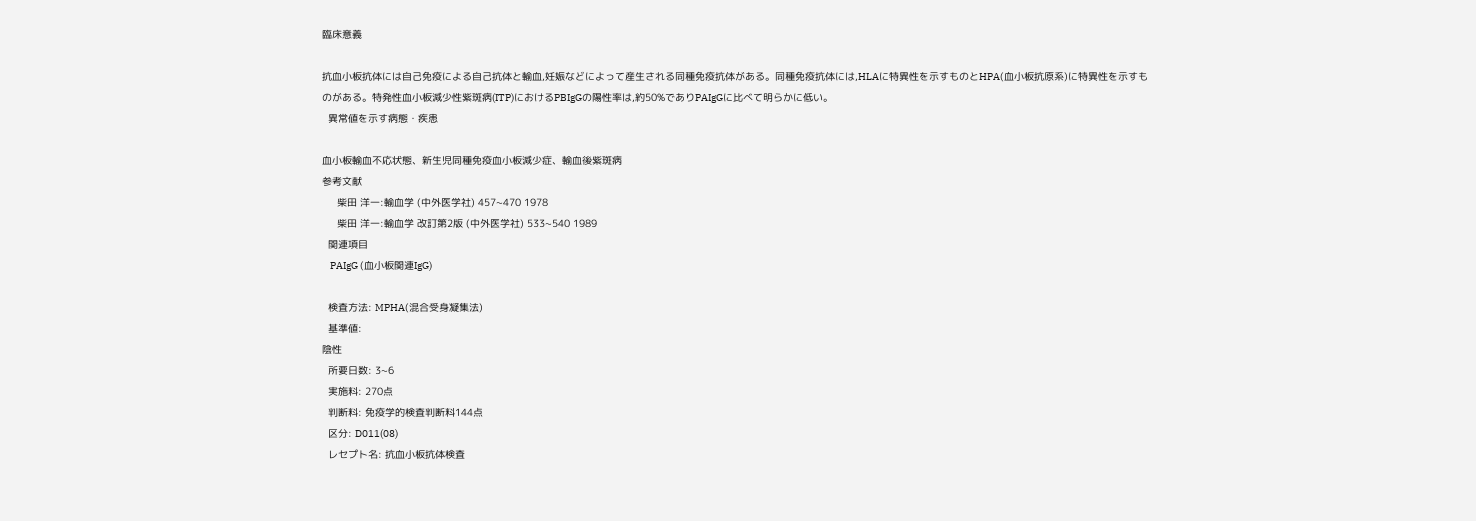臨床意義

抗血小板抗体には自己免疫による自己抗体と輸血,妊娠などによって産生される同種免疫抗体がある。同種免疫抗体には,HLAに特異性を示すものとHPA(血小板抗原系)に特異性を示すものがある。特発性血小板減少性紫斑病(ITP)におけるPBIgGの陽性率は,約50%でありPAIgGに比べて明らかに低い。
  異常値を示す病態・疾患

血小板輸血不応状態、新生児同種免疫血小板減少症、輸血後紫斑病
参考文献
     柴田 洋一:輸血学 (中外医学社) 457~470 1978
     柴田 洋一:輸血学 改訂第2版 (中外医学社) 533~540 1989
  関連項目
    PAIgG (血小板関連IgG)

  検査方法: MPHA(混合受身凝集法)
  基準値:
陰性
  所要日数: 3~6
  実施料: 270点
  判断料: 免疫学的検査判断料144点
  区分: D011(08)
  レセプト名: 抗血小板抗体検査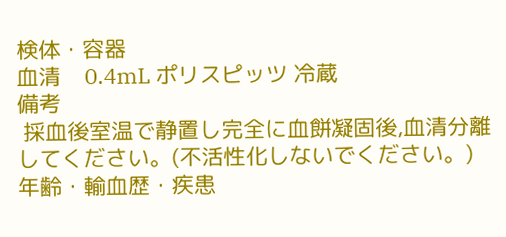検体・容器
血清    0.4mL ポリスピッツ 冷蔵
備考
 採血後室温で静置し完全に血餅凝固後,血清分離してください。(不活性化しないでください。)
年齢・輸血歴・疾患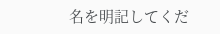名を明記してくだ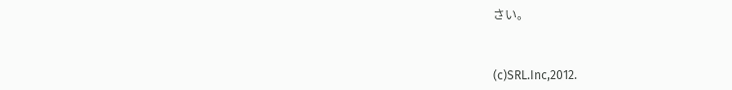さい。



(c)SRL.Inc,2012.